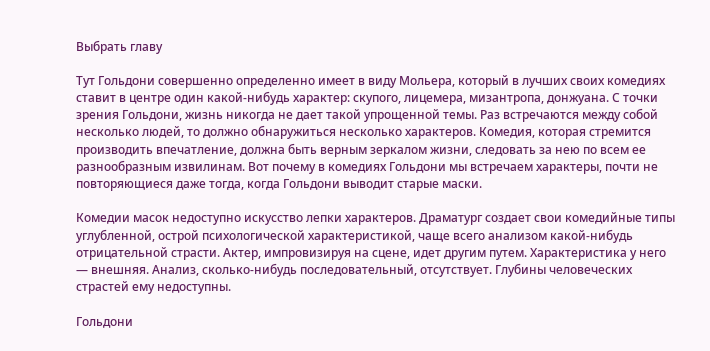Выбрать главу

Тут Гольдони совершенно определенно имеет в виду Мольера, который в лучших своих комедиях ставит в центре один какой-нибудь характер: скупого, лицемера, мизантропа, донжуана. С точки зрения Гольдони, жизнь никогда не дает такой упрощенной темы. Раз встречаются между собой несколько людей, то должно обнаружиться несколько характеров. Комедия, которая стремится производить впечатление, должна быть верным зеркалом жизни, следовать за нею по всем ее разнообразным извилинам. Вот почему в комедиях Гольдони мы встречаем характеры, почти не повторяющиеся даже тогда, когда Гольдони выводит старые маски.

Комедии масок недоступно искусство лепки характеров. Драматург создает свои комедийные типы углубленной, острой психологической характеристикой, чаще всего анализом какой-нибудь отрицательной страсти. Актер, импровизируя на сцене, идет другим путем. Характеристика у него — внешняя. Анализ, сколько-нибудь последовательный, отсутствует. Глубины человеческих страстей ему недоступны.

Гольдони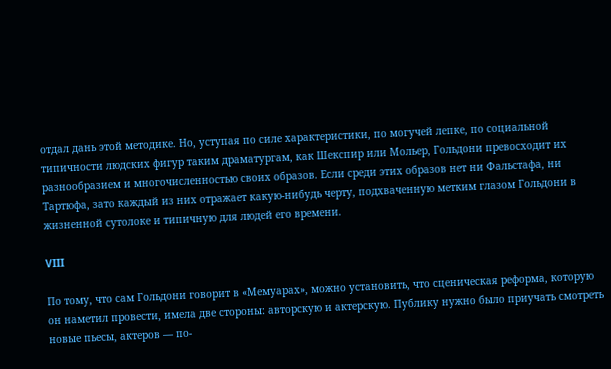отдал дань этой методике. Но, уступая по силе характеристики, по могучей лепке, по социальной типичности людских фигур таким драматургам, как Шекспир или Мольер, Гольдони превосходит их разнообразием и многочисленностью своих образов. Если среди этих образов нет ни Фальстафа, ни Тартюфа, зато каждый из них отражает какую-нибудь черту, подхваченную метким глазом Гольдони в жизненной сутолоке и типичную для людей его времени.

VIII

По тому, что сам Гольдони говорит в «Мемуарах», можно установить, что сценическая реформа, которую он наметил провести, имела две стороны: авторскую и актерскую. Публику нужно было приучать смотреть новые пьесы, актеров — по-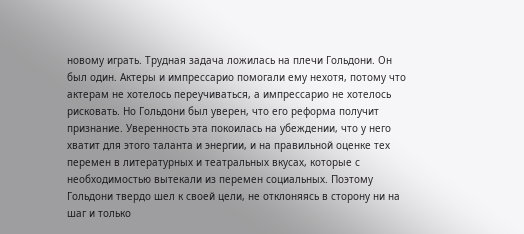новому играть. Трудная задача ложилась на плечи Гольдони. Он был один. Актеры и импрессарио помогали ему нехотя, потому что актерам не хотелось переучиваться, а импрессарио не хотелось рисковать. Но Гольдони был уверен, что его реформа получит признание. Уверенность эта покоилась на убеждении, что у него хватит для этого таланта и энергии, и на правильной оценке тех перемен в литературных и театральных вкусах, которые с необходимостью вытекали из перемен социальных. Поэтому Гольдони твердо шел к своей цели, не отклоняясь в сторону ни на шаг и только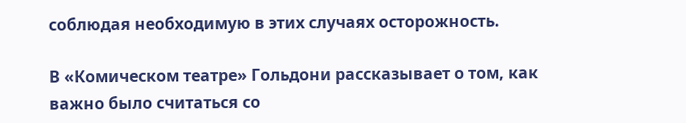соблюдая необходимую в этих случаях осторожность.

В «Комическом театре» Гольдони рассказывает о том, как важно было считаться со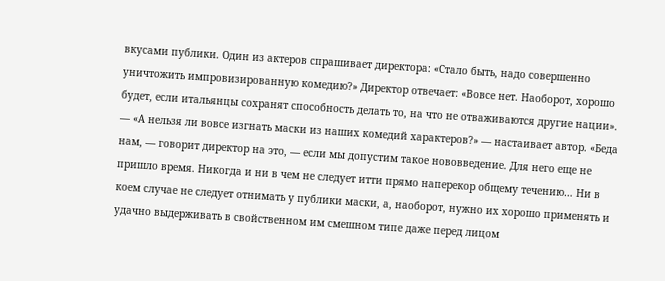вкусами публики. Один из актеров спрашивает директора: «Стало быть, надо совершенно уничтожить импровизированную комедию?» Директор отвечает: «Вовсе нет. Наоборот, хорошо будет, если итальянцы сохранят способность делать то, на что не отваживаются другие нации». — «А нельзя ли вовсе изгнать маски из наших комедий характеров?» — настаивает автор. «Беда нам, — говорит директор на это, — если мы допустим такое нововведение. Для него еще не пришло время. Никогда и ни в чем не следует итти прямо наперекор общему течению… Ни в коем случае не следует отнимать у публики маски, а, наоборот, нужно их хорошо применять и удачно выдерживать в свойственном им смешном типе даже перед лицом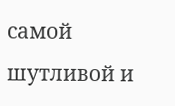самой шутливой и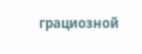грациозной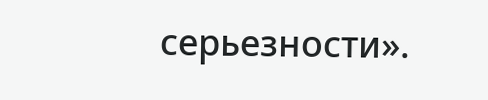серьезности».